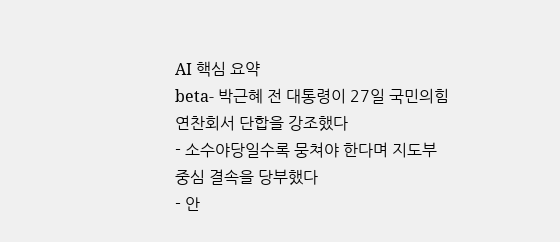AI 핵심 요약
beta- 박근혜 전 대통령이 27일 국민의힘 연찬회서 단합을 강조했다
- 소수야당일수록 뭉쳐야 한다며 지도부 중심 결속을 당부했다
- 안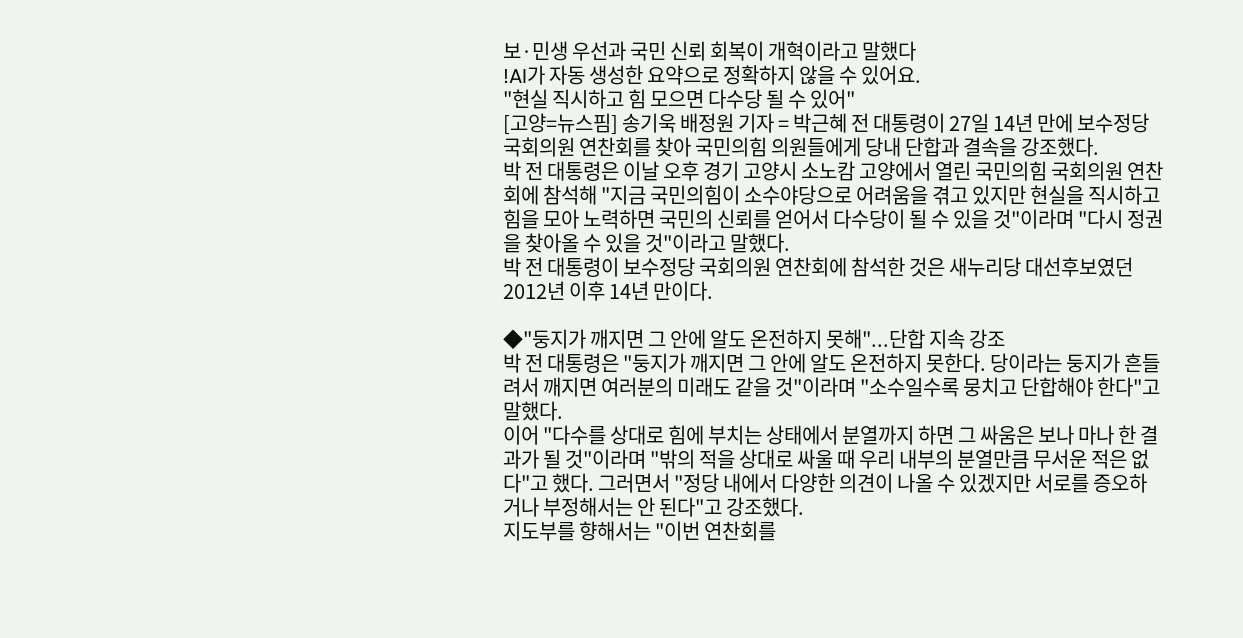보·민생 우선과 국민 신뢰 회복이 개혁이라고 말했다
!AI가 자동 생성한 요약으로 정확하지 않을 수 있어요.
"현실 직시하고 힘 모으면 다수당 될 수 있어"
[고양=뉴스핌] 송기욱 배정원 기자 = 박근혜 전 대통령이 27일 14년 만에 보수정당 국회의원 연찬회를 찾아 국민의힘 의원들에게 당내 단합과 결속을 강조했다.
박 전 대통령은 이날 오후 경기 고양시 소노캄 고양에서 열린 국민의힘 국회의원 연찬회에 참석해 "지금 국민의힘이 소수야당으로 어려움을 겪고 있지만 현실을 직시하고 힘을 모아 노력하면 국민의 신뢰를 얻어서 다수당이 될 수 있을 것"이라며 "다시 정권을 찾아올 수 있을 것"이라고 말했다.
박 전 대통령이 보수정당 국회의원 연찬회에 참석한 것은 새누리당 대선후보였던 2012년 이후 14년 만이다.

◆"둥지가 깨지면 그 안에 알도 온전하지 못해"...단합 지속 강조
박 전 대통령은 "둥지가 깨지면 그 안에 알도 온전하지 못한다. 당이라는 둥지가 흔들려서 깨지면 여러분의 미래도 같을 것"이라며 "소수일수록 뭉치고 단합해야 한다"고 말했다.
이어 "다수를 상대로 힘에 부치는 상태에서 분열까지 하면 그 싸움은 보나 마나 한 결과가 될 것"이라며 "밖의 적을 상대로 싸울 때 우리 내부의 분열만큼 무서운 적은 없다"고 했다. 그러면서 "정당 내에서 다양한 의견이 나올 수 있겠지만 서로를 증오하거나 부정해서는 안 된다"고 강조했다.
지도부를 향해서는 "이번 연찬회를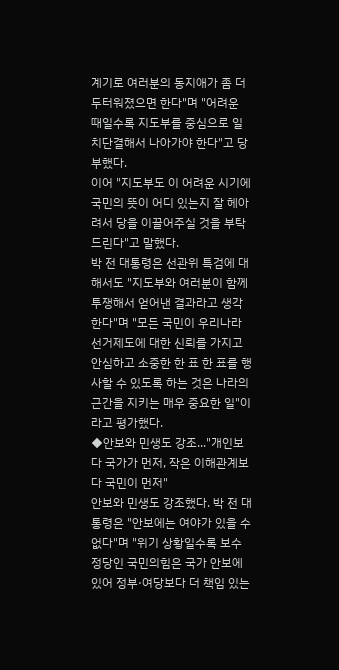계기로 여러분의 동지애가 좀 더 두터워졌으면 한다"며 "어려운 때일수록 지도부를 중심으로 일치단결해서 나아가야 한다"고 당부했다.
이어 "지도부도 이 어려운 시기에 국민의 뜻이 어디 있는지 잘 헤아려서 당을 이끌어주실 것을 부탁드린다"고 말했다.
박 전 대통령은 선관위 특검에 대해서도 "지도부와 여러분이 함께 투쟁해서 얻어낸 결과라고 생각한다"며 "모든 국민이 우리나라 선거제도에 대한 신뢰를 가지고 안심하고 소중한 한 표 한 표를 행사할 수 있도록 하는 것은 나라의 근간을 지키는 매우 중요한 일"이라고 평가했다.
◆안보와 민생도 강조..."개인보다 국가가 먼저, 작은 이해관계보다 국민이 먼저"
안보와 민생도 강조했다. 박 전 대통령은 "안보에는 여야가 있을 수 없다"며 "위기 상황일수록 보수정당인 국민의힘은 국가 안보에 있어 정부·여당보다 더 책임 있는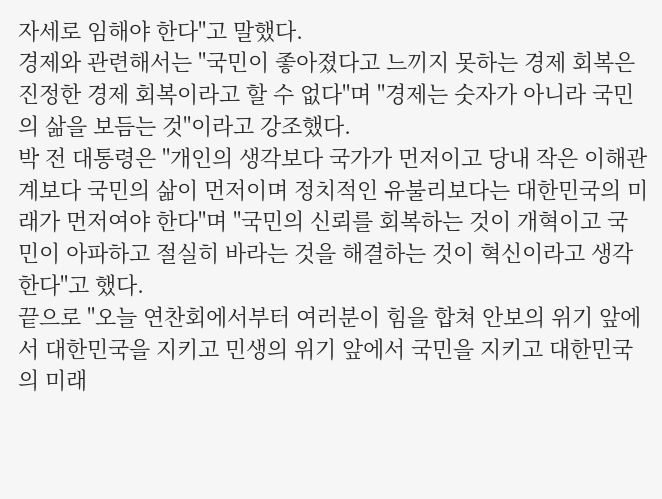자세로 임해야 한다"고 말했다.
경제와 관련해서는 "국민이 좋아졌다고 느끼지 못하는 경제 회복은 진정한 경제 회복이라고 할 수 없다"며 "경제는 숫자가 아니라 국민의 삶을 보듬는 것"이라고 강조했다.
박 전 대통령은 "개인의 생각보다 국가가 먼저이고 당내 작은 이해관계보다 국민의 삶이 먼저이며 정치적인 유불리보다는 대한민국의 미래가 먼저여야 한다"며 "국민의 신뢰를 회복하는 것이 개혁이고 국민이 아파하고 절실히 바라는 것을 해결하는 것이 혁신이라고 생각한다"고 했다.
끝으로 "오늘 연찬회에서부터 여러분이 힘을 합쳐 안보의 위기 앞에서 대한민국을 지키고 민생의 위기 앞에서 국민을 지키고 대한민국의 미래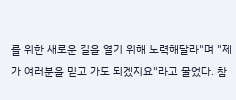를 위한 새로운 길을 열기 위해 노력해달라"며 "제가 여러분을 믿고 가도 되겠지요"라고 물었다. 참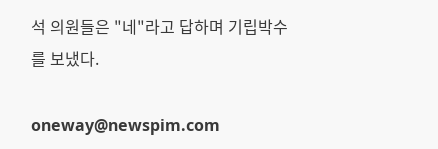석 의원들은 "네"라고 답하며 기립박수를 보냈다.

oneway@newspim.com